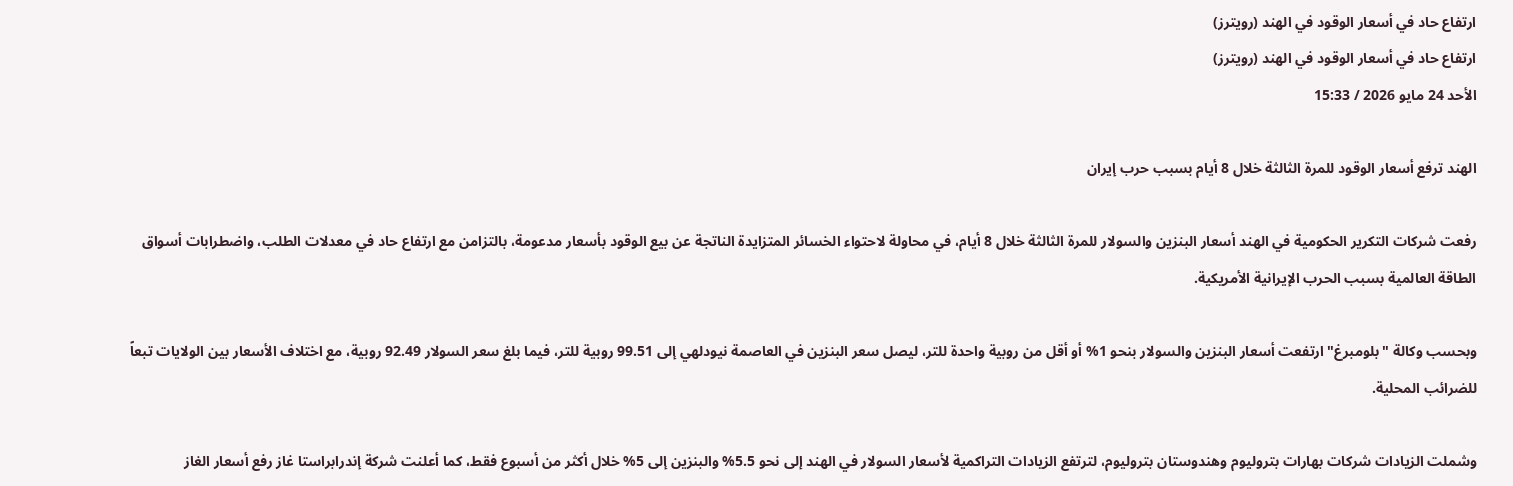ارتفاع حاد في أسعار الوقود في الهند (رويترز)
ارتفاع حاد في أسعار الوقود في الهند (رويترز)
الأحد 24 مايو 2026 / 15:33

الهند ترفع أسعار الوقود للمرة الثالثة خلال 8 أيام بسبب حرب إيران

رفعت شركات التكرير الحكومية في الهند أسعار البنزين والسولار للمرة الثالثة خلال 8 أيام، في محاولة لاحتواء الخسائر المتزايدة الناتجة عن بيع الوقود بأسعار مدعومة، بالتزامن مع ارتفاع حاد في معدلات الطلب، واضطرابات أسواق الطاقة العالمية بسبب الحرب الإيرانية الأمريكية.

وبحسب وكالة "بلومبرغ" ارتفعت أسعار البنزين والسولار بنحو 1% أو أقل من روبية واحدة للتر، ليصل سعر البنزين في العاصمة نيودلهي إلى 99.51 روبية للتر، فيما بلغ سعر السولار 92.49 روبية، مع اختلاف الأسعار بين الولايات تبعاً للضرائب المحلية.

وشملت الزيادات شركات بهارات بتروليوم وهندوستان بتروليوم، لترتفع الزيادات التراكمية لأسعار السولار في الهند إلى نحو 5.5% والبنزين إلى 5% خلال أكثر من أسبوع فقط، كما أعلنت شركة إندرابراستا غاز رفع أسعار الغاز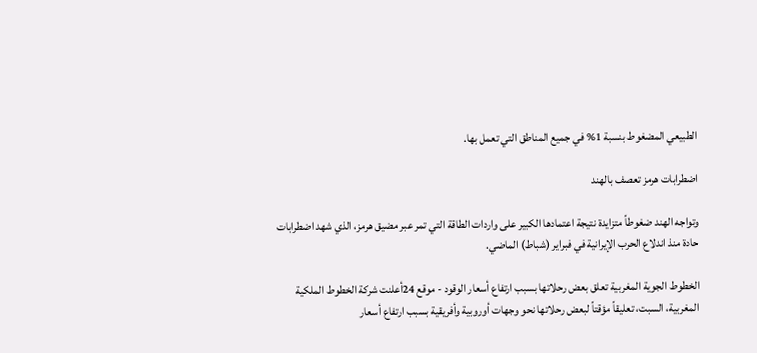الطبيعي المضغوط بنسبة 1% في جميع المناطق التي تعمل بها.

اضطرابات هرمز تعصف بالهند

وتواجه الهند ضغوطاً متزايدة نتيجة اعتمادها الكبير على واردات الطاقة التي تمر عبر مضيق هرمز، الذي شهد اضطرابات حادة منذ اندلاع الحرب الإيرانية في فبراير (شباط) الماضي.

الخطوط الجوية المغربية تعلق بعض رحلاتها بسبب ارتفاع أسعار الوقود - موقع 24أعلنت شركة الخطوط الملكية المغربية، السبت، تعليقاً مؤقتاً لبعض رحلاتها نحو وجهات أوروبية وأفريقية بسبب ارتفاع أسعار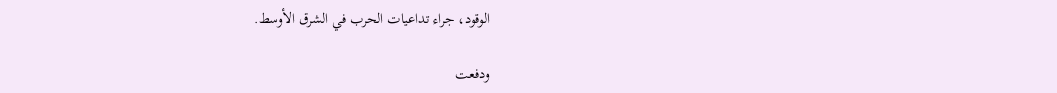الوقود، جراء تداعيات الحرب في الشرق الأوسط.

ودفعت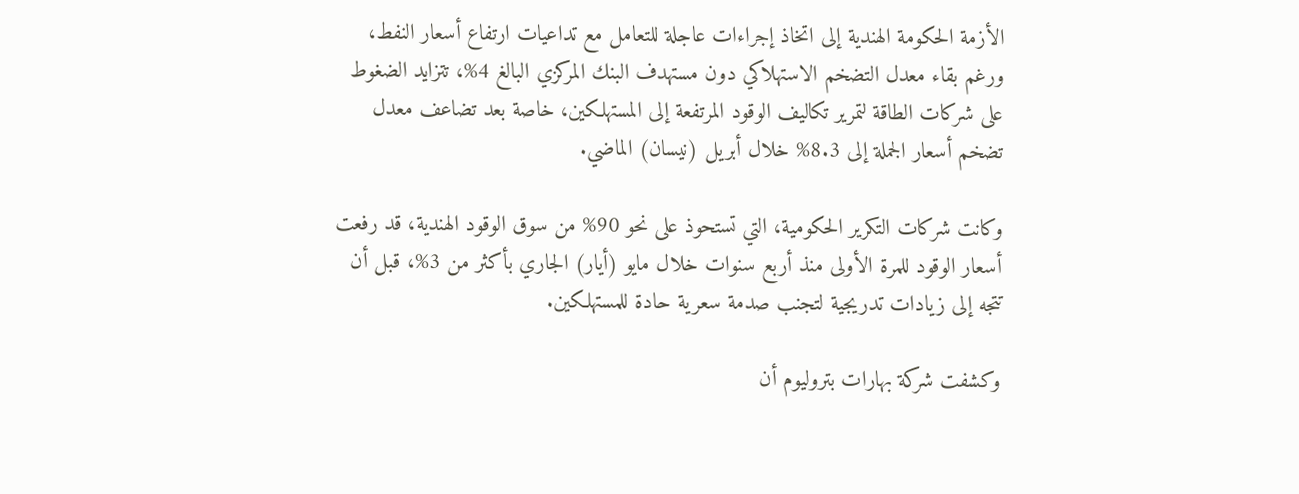الأزمة الحكومة الهندية إلى اتخاذ إجراءات عاجلة للتعامل مع تداعيات ارتفاع أسعار النفط، ورغم بقاء معدل التضخم الاستهلاكي دون مستهدف البنك المركزي البالغ 4%، تتزايد الضغوط على شركات الطاقة لتمرير تكاليف الوقود المرتفعة إلى المستهلكين، خاصة بعد تضاعف معدل تضخم أسعار الجملة إلى 8.3% خلال أبريل (نيسان) الماضي.

وكانت شركات التكرير الحكومية، التي تستحوذ على نحو 90% من سوق الوقود الهندية، قد رفعت أسعار الوقود للمرة الأولى منذ أربع سنوات خلال مايو (أيار) الجاري بأكثر من 3%، قبل أن تتجه إلى زيادات تدريجية لتجنب صدمة سعرية حادة للمستهلكين.

وكشفت شركة بهارات بتروليوم أن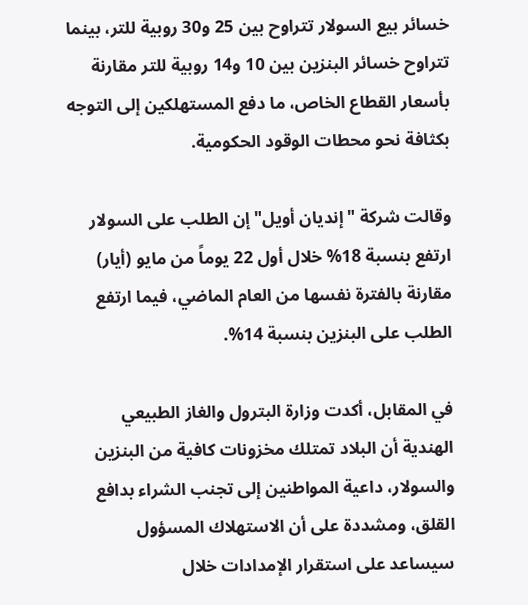خسائر بيع السولار تتراوح بين 25 و30 روبية للتر، بينما تتراوح خسائر البنزين بين 10 و14 روبية للتر مقارنة بأسعار القطاع الخاص، ما دفع المستهلكين إلى التوجه بكثافة نحو محطات الوقود الحكومية.

وقالت شركة "إنديان أويل" إن الطلب على السولار ارتفع بنسبة 18% خلال أول 22 يوماً من مايو (أيار) مقارنة بالفترة نفسها من العام الماضي، فيما ارتفع الطلب على البنزين بنسبة 14%.

في المقابل، أكدت وزارة البترول والغاز الطبيعي الهندية أن البلاد تمتلك مخزونات كافية من البنزين والسولار، داعية المواطنين إلى تجنب الشراء بدافع القلق، ومشددة على أن الاستهلاك المسؤول سيساعد على استقرار الإمدادات خلال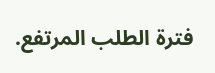فترة الطلب المرتفع.